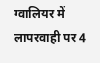ग्वालियर में लापरवाही पर 4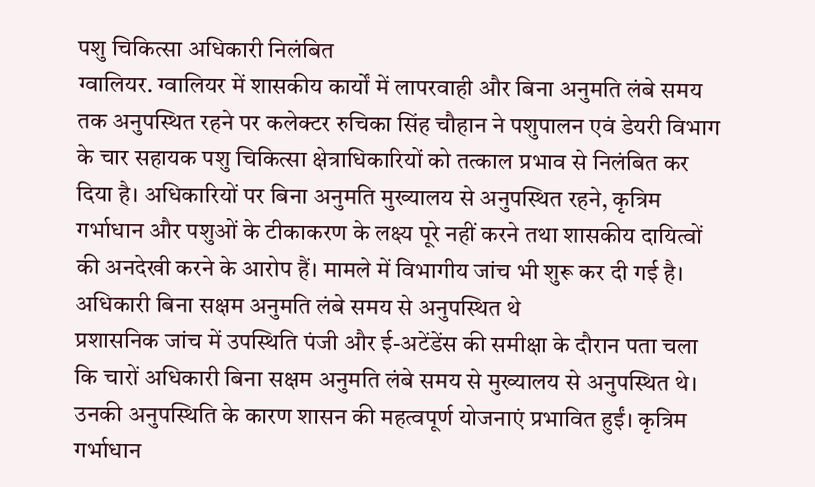पशु चिकित्सा अधिकारी निलंबित
ग्वालियर. ग्वालियर में शासकीय कार्यों में लापरवाही और बिना अनुमति लंबे समय तक अनुपस्थित रहने पर कलेक्टर रुचिका सिंह चौहान ने पशुपालन एवं डेयरी विभाग के चार सहायक पशु चिकित्सा क्षेत्राधिकारियों को तत्काल प्रभाव से निलंबित कर दिया है। अधिकारियों पर बिना अनुमति मुख्यालय से अनुपस्थित रहने, कृत्रिम गर्भाधान और पशुओं के टीकाकरण के लक्ष्य पूरे नहीं करने तथा शासकीय दायित्वों की अनदेखी करने के आरोप हैं। मामले में विभागीय जांच भी शुरू कर दी गई है।
अधिकारी बिना सक्षम अनुमति लंबे समय से अनुपस्थित थे
प्रशासनिक जांच में उपस्थिति पंजी और ई-अटेंडेंस की समीक्षा के दौरान पता चला कि चारों अधिकारी बिना सक्षम अनुमति लंबे समय से मुख्यालय से अनुपस्थित थे। उनकी अनुपस्थिति के कारण शासन की महत्वपूर्ण योजनाएं प्रभावित हुईं। कृत्रिम गर्भाधान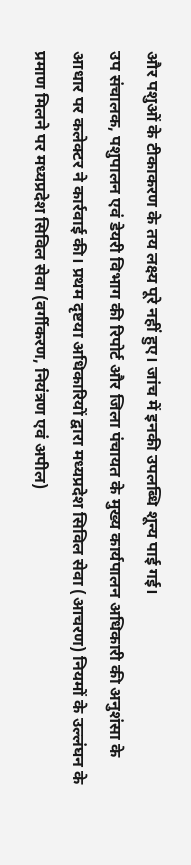और पशुओं के टीकाकरण के तय लक्ष्य पूरे नहीं हुए। जांच में इनकी उपलब्धि शून्य पाई गई।
उप संचालक, पशुपालन एवं डेयरी विभाग की रिपोर्ट और जिला पंचायत के मुख्य कार्यपालन अधिकारी की अनुशंसा के आधार पर कलेक्टर ने कार्रवाई की। प्रथम दृष्टया अधिकारियों द्वारा मध्यप्रदेश सिविल सेवा (आचरण) नियमों के उल्लंघन के प्रमाण मिलने पर मध्यप्रदेश सिविल सेवा (वर्गीकरण, नियंत्रण एवं अपील)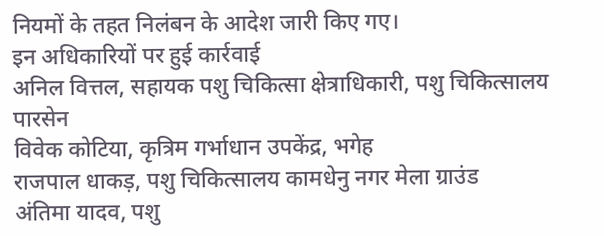नियमों के तहत निलंबन के आदेश जारी किए गए।
इन अधिकारियों पर हुई कार्रवाई
अनिल वित्तल, सहायक पशु चिकित्सा क्षेत्राधिकारी, पशु चिकित्सालय पारसेन
विवेक कोटिया, कृत्रिम गर्भाधान उपकेंद्र, भगेह
राजपाल धाकड़, पशु चिकित्सालय कामधेनु नगर मेला ग्राउंड
अंतिमा यादव, पशु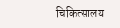चिकित्सालय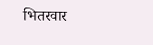भितरवार